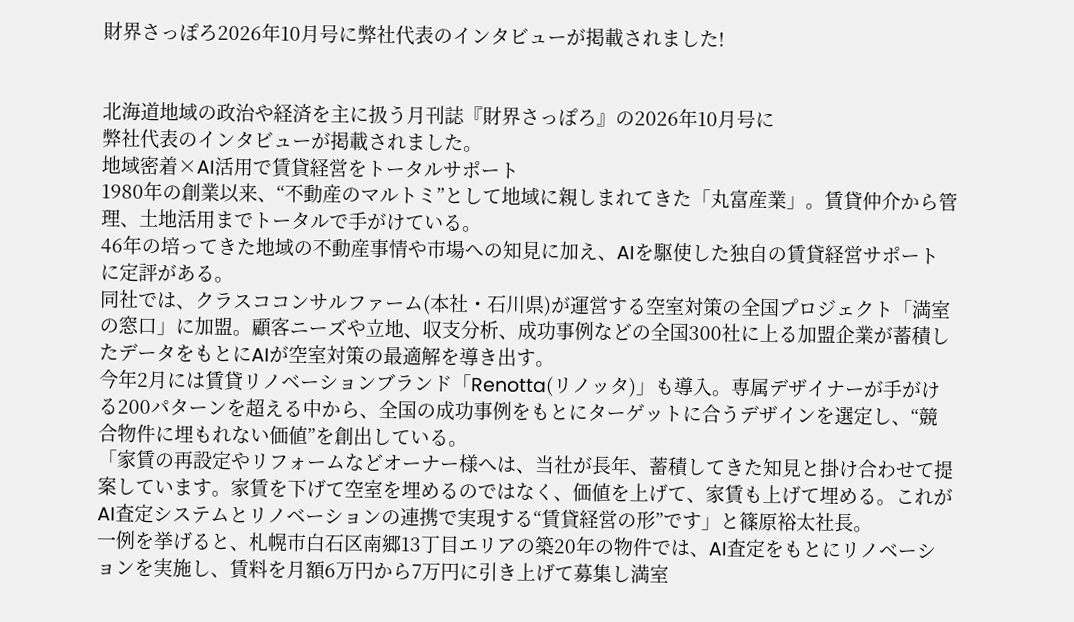財界さっぽろ2026年10月号に弊社代表のインタビューが掲載されました!


北海道地域の政治や経済を主に扱う月刊誌『財界さっぽろ』の2026年10月号に
弊社代表のインタビューが掲載されました。
地域密着×AI活用で賃貸経営をトータルサポート
1980年の創業以来、“不動産のマルトミ”として地域に親しまれてきた「丸富産業」。賃貸仲介から管理、土地活用までトータルで手がけている。
46年の培ってきた地域の不動産事情や市場への知見に加え、AIを駆使した独自の賃貸経営サポートに定評がある。
同社では、クラスココンサルファーム(本社・石川県)が運営する空室対策の全国プロジェクト「満室の窓口」に加盟。顧客ニーズや立地、収支分析、成功事例などの全国300社に上る加盟企業が蓄積したデータをもとにAIが空室対策の最適解を導き出す。
今年2月には賃貸リノベーションブランド「Renotta(リノッタ)」も導入。専属デザイナーが手がける200パターンを超える中から、全国の成功事例をもとにターゲットに合うデザインを選定し、“競合物件に埋もれない価値”を創出している。
「家賃の再設定やリフォームなどオーナー様へは、当社が長年、蓄積してきた知見と掛け合わせて提案しています。家賃を下げて空室を埋めるのではなく、価値を上げて、家賃も上げて埋める。これがAI査定システムとリノベーションの連携で実現する“賃貸経営の形”です」と篠原裕太社長。
一例を挙げると、札幌市白石区南郷13丁目エリアの築20年の物件では、AI査定をもとにリノベーションを実施し、賃料を月額6万円から7万円に引き上げて募集し満室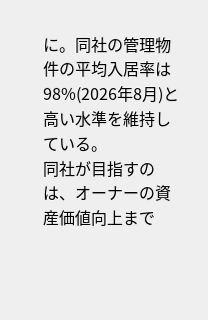に。同社の管理物件の平均入居率は98%(2026年8月)と高い水準を維持している。
同社が目指すのは、オーナーの資産価値向上まで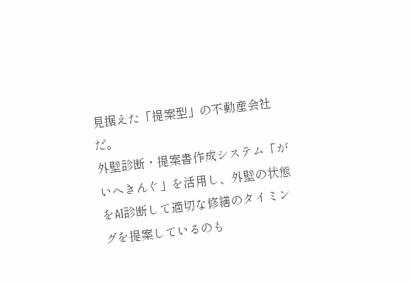見据えた「提案型」の不動産会社だ。
外壁診断・提案書作成システム「がいへきんぐ」を活用し、外壁の状態をAI診断して適切な修繕のタイミングを提案しているのも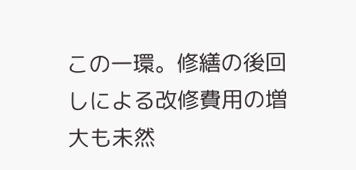この一環。修繕の後回しによる改修費用の増大も未然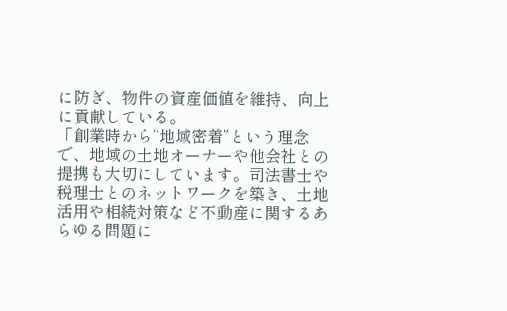に防ぎ、物件の資産価値を維持、向上に貢献している。
「創業時から“地域密着”という理念で、地域の土地オーナーや他会社との提携も大切にしています。司法書士や税理士とのネットワークを築き、土地活用や相続対策など不動産に関するあらゆる問題に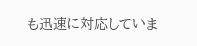も迅速に対応していま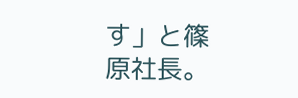す」と篠原社長。